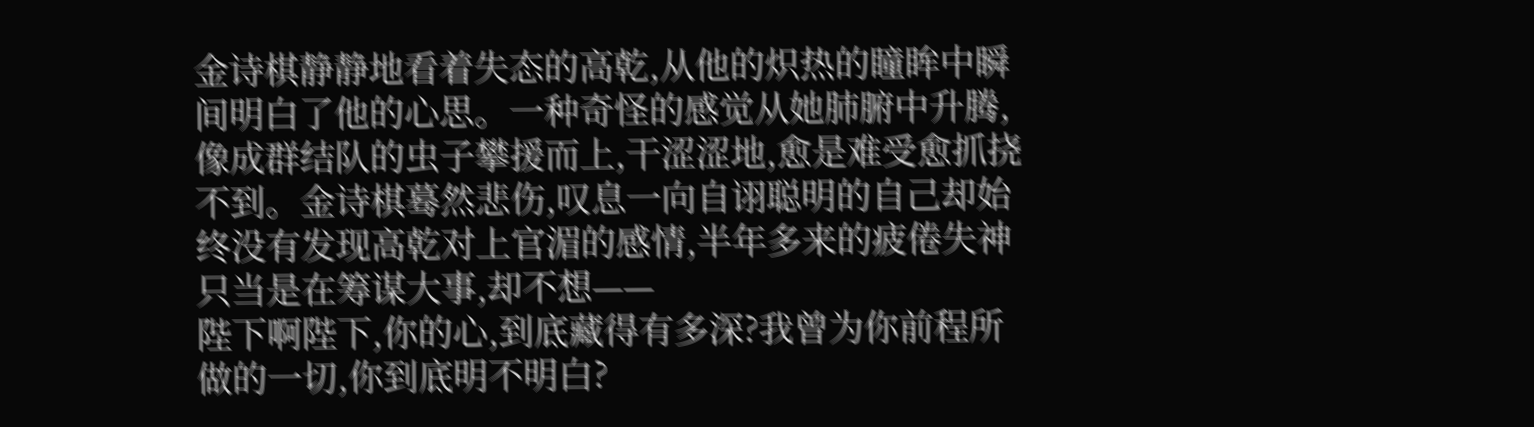金诗棋静静地看着失态的高乾,从他的炽热的瞳眸中瞬间明白了他的心思。一种奇怪的感觉从她肺腑中升腾,像成群结队的虫子攀援而上,干涩涩地,愈是难受愈抓挠不到。金诗棋蓦然悲伤,叹息一向自诩聪明的自己却始终没有发现高乾对上官湄的感情,半年多来的疲倦失神只当是在筹谋大事,却不想——
陛下啊陛下,你的心,到底藏得有多深?我曾为你前程所做的一切,你到底明不明白?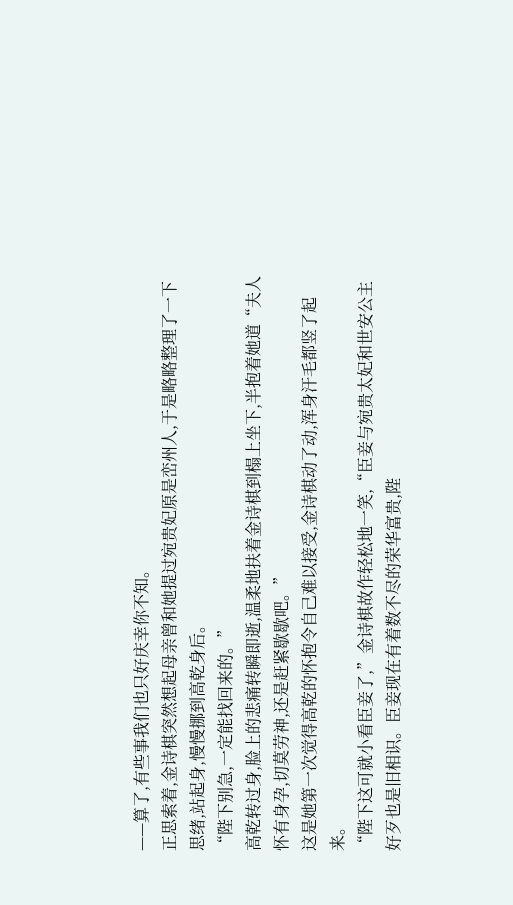——算了,有些事我们也只好庆幸你不知。
正思索着,金诗棋突然想起母亲曾和她提过宛贵妃原是峦州人,于是略略整理了一下思绪,站起身,慢慢挪到高乾身后。
“陛下别急,一定能找回来的。”
高乾转过身,脸上的悲痛转瞬即逝,温柔地扶着金诗棋到榻上坐下,半抱着她道“夫人怀有身孕,切莫劳神,还是赶紧歇歇吧。”
这是她第一次觉得高乾的怀抱令自己难以接受,金诗棋动了动,浑身汗毛都竖了起来。
“陛下这可就小看臣妾了,”金诗棋故作轻松地一笑,“臣妾与宛贵太妃和世安公主好歹也是旧相识。臣妾现在有着数不尽的荣华富贵,陛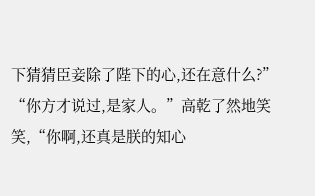下猜猜臣妾除了陛下的心,还在意什么?”
“你方才说过,是家人。”高乾了然地笑笑,“你啊,还真是朕的知心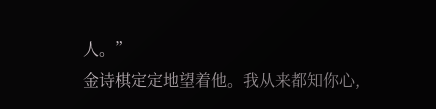人。”
金诗棋定定地望着他。我从来都知你心,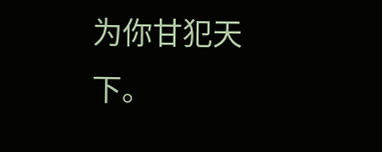为你甘犯天下。